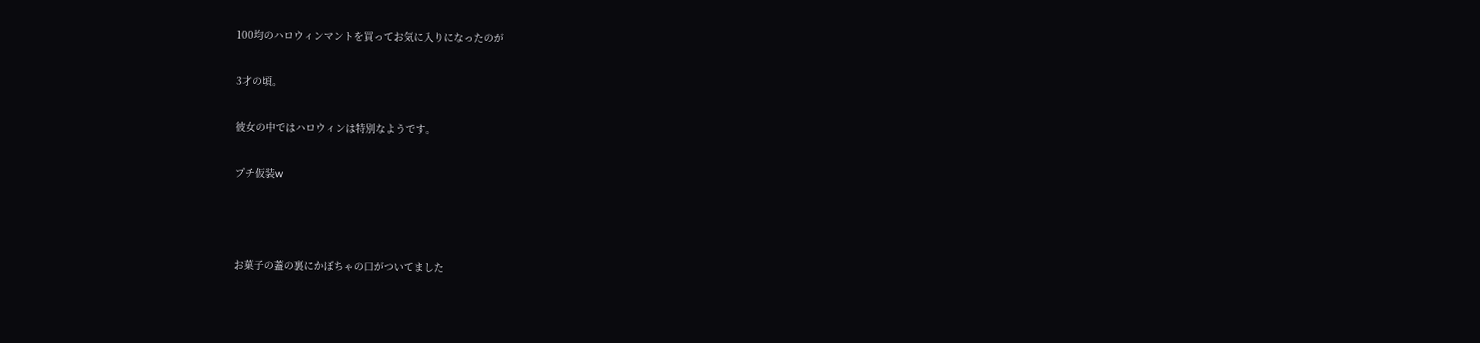100均のハロウィンマントを買ってお気に入りになったのが

3才の頃。

彼女の中ではハロウィンは特別なようです。

プチ仮装w



お菓子の蓋の裏にかぼちゃの口がついてました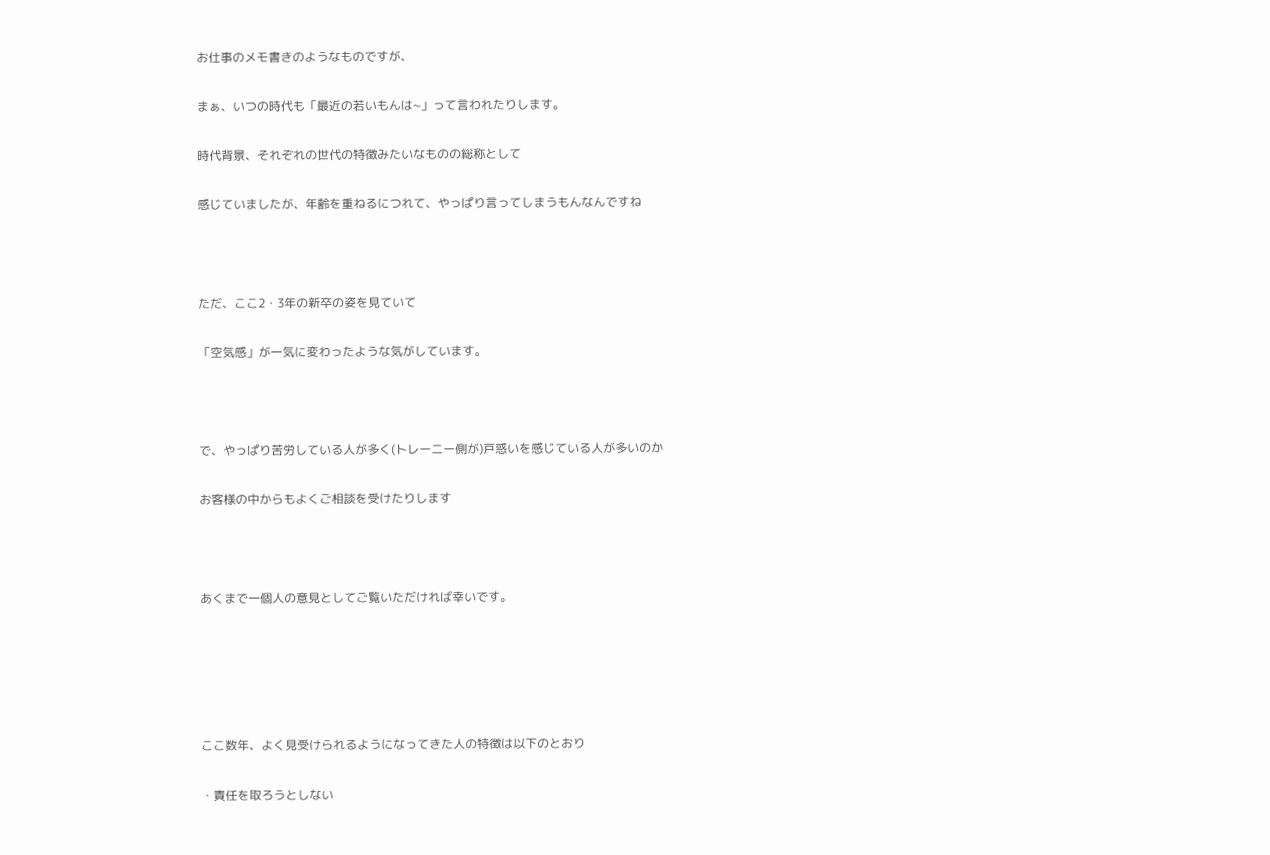お仕事のメモ書きのようなものですが、

まぁ、いつの時代も「最近の若いもんは~」って言われたりします。

時代背景、それぞれの世代の特徴みたいなものの総称として

感じていましたが、年齢を重ねるにつれて、やっぱり言ってしまうもんなんですね



ただ、ここ2・3年の新卒の姿を見ていて

「空気感」が一気に変わったような気がしています。



で、やっぱり苦労している人が多く(トレーニー側が)戸惑いを感じている人が多いのか

お客様の中からもよくご相談を受けたりします



あくまで一個人の意見としてご覧いただければ幸いです。





ここ数年、よく見受けられるようになってきた人の特徴は以下のとおり

・責任を取ろうとしない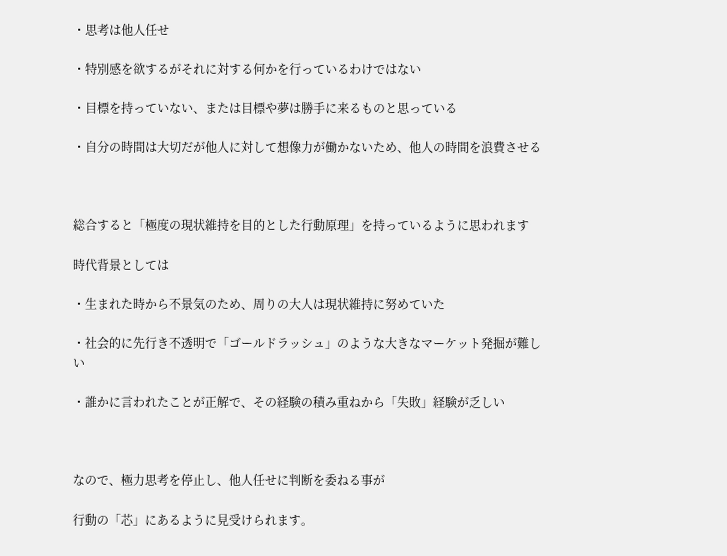・思考は他人任せ

・特別感を欲するがそれに対する何かを行っているわけではない

・目標を持っていない、または目標や夢は勝手に来るものと思っている

・自分の時間は大切だが他人に対して想像力が働かないため、他人の時間を浪費させる



総合すると「極度の現状維持を目的とした行動原理」を持っているように思われます

時代背景としては

・生まれた時から不景気のため、周りの大人は現状維持に努めていた

・社会的に先行き不透明で「ゴールドラッシュ」のような大きなマーケット発掘が難しい

・誰かに言われたことが正解で、その経験の積み重ねから「失敗」経験が乏しい



なので、極力思考を停止し、他人任せに判断を委ねる事が

行動の「芯」にあるように見受けられます。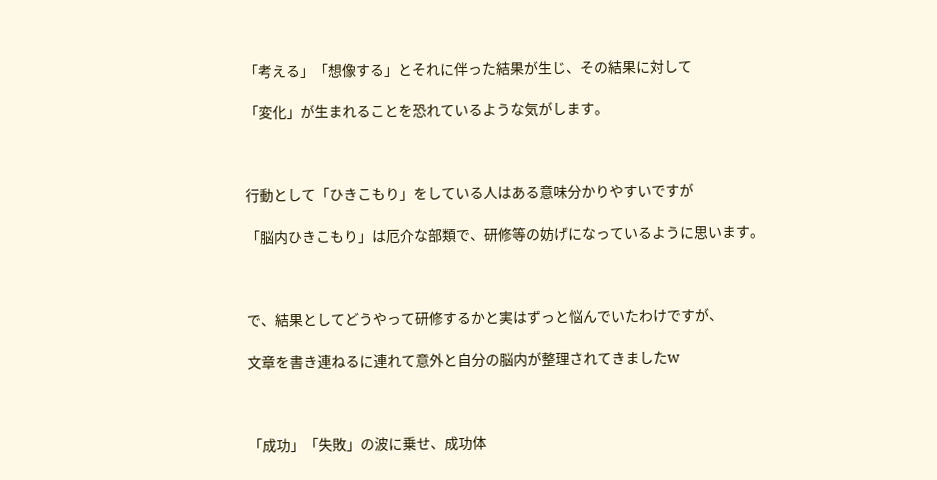「考える」「想像する」とそれに伴った結果が生じ、その結果に対して

「変化」が生まれることを恐れているような気がします。



行動として「ひきこもり」をしている人はある意味分かりやすいですが

「脳内ひきこもり」は厄介な部類で、研修等の妨げになっているように思います。



で、結果としてどうやって研修するかと実はずっと悩んでいたわけですが、

文章を書き連ねるに連れて意外と自分の脳内が整理されてきましたw



「成功」「失敗」の波に乗せ、成功体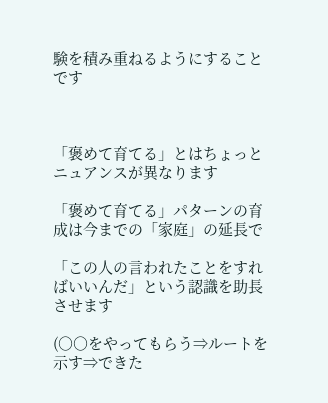験を積み重ねるようにすること です



「褒めて育てる」とはちょっとニュアンスが異なります

「褒めて育てる」パターンの育成は今までの「家庭」の延長で

「この人の言われたことをすればいいんだ」という認識を助長させます

(○○をやってもらう⇒ルートを示す⇒できた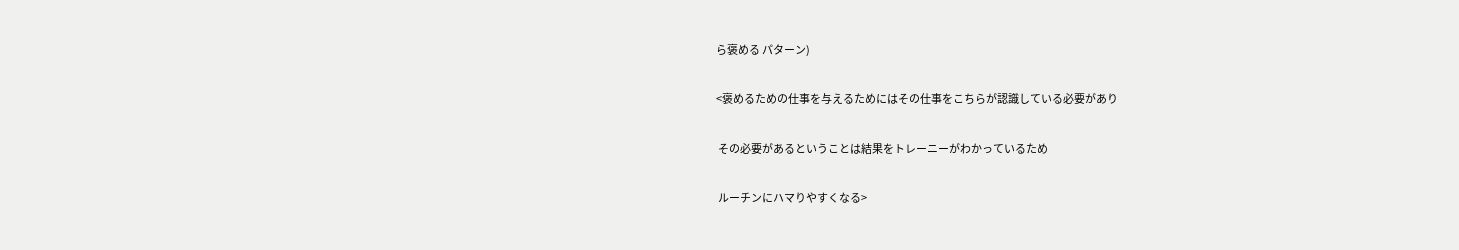ら褒める パターン)

<褒めるための仕事を与えるためにはその仕事をこちらが認識している必要があり

 その必要があるということは結果をトレーニーがわかっているため

 ルーチンにハマりやすくなる>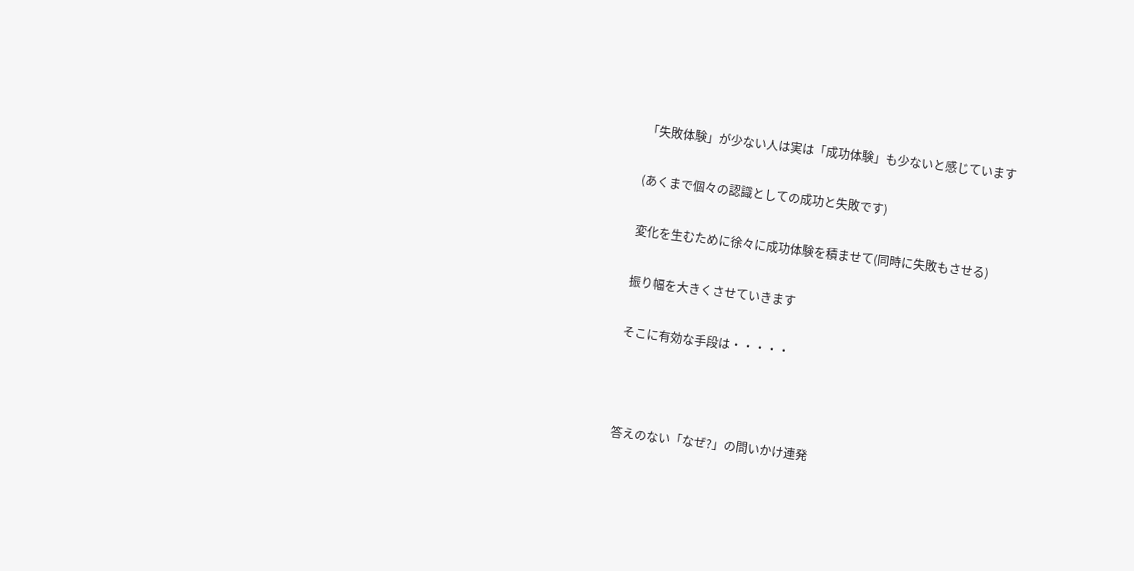「失敗体験」が少ない人は実は「成功体験」も少ないと感じています

(あくまで個々の認識としての成功と失敗です)

変化を生むために徐々に成功体験を積ませて(同時に失敗もさせる)

振り幅を大きくさせていきます

そこに有効な手段は・・・・・



答えのない「なぜ?」の問いかけ連発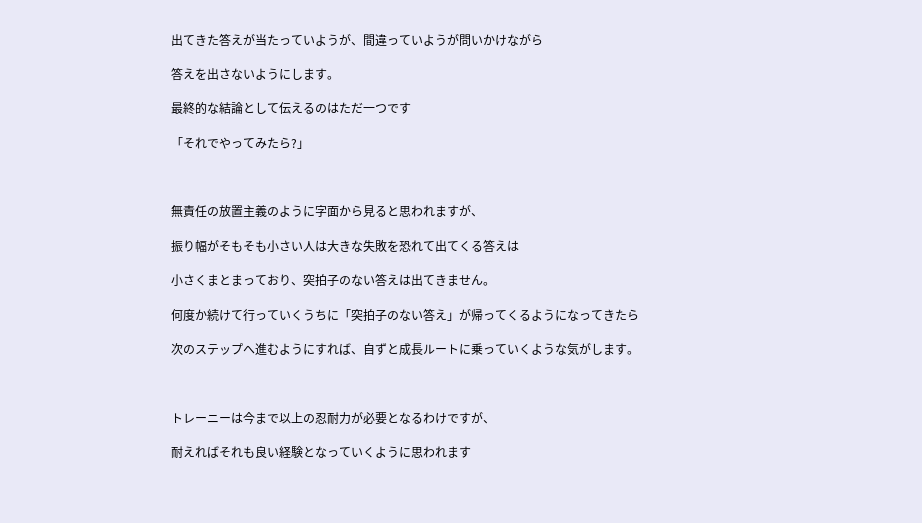出てきた答えが当たっていようが、間違っていようが問いかけながら

答えを出さないようにします。

最終的な結論として伝えるのはただ一つです

「それでやってみたら?」



無責任の放置主義のように字面から見ると思われますが、

振り幅がそもそも小さい人は大きな失敗を恐れて出てくる答えは

小さくまとまっており、突拍子のない答えは出てきません。

何度か続けて行っていくうちに「突拍子のない答え」が帰ってくるようになってきたら

次のステップへ進むようにすれば、自ずと成長ルートに乗っていくような気がします。



トレーニーは今まで以上の忍耐力が必要となるわけですが、

耐えればそれも良い経験となっていくように思われます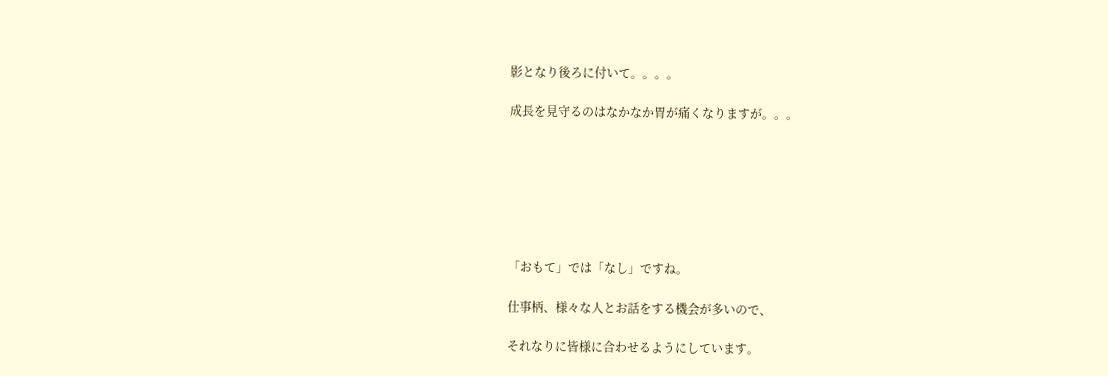影となり後ろに付いて。。。。

成長を見守るのはなかなか胃が痛くなりますが。。。







「おもて」では「なし」ですね。

仕事柄、様々な人とお話をする機会が多いので、

それなりに皆様に合わせるようにしています。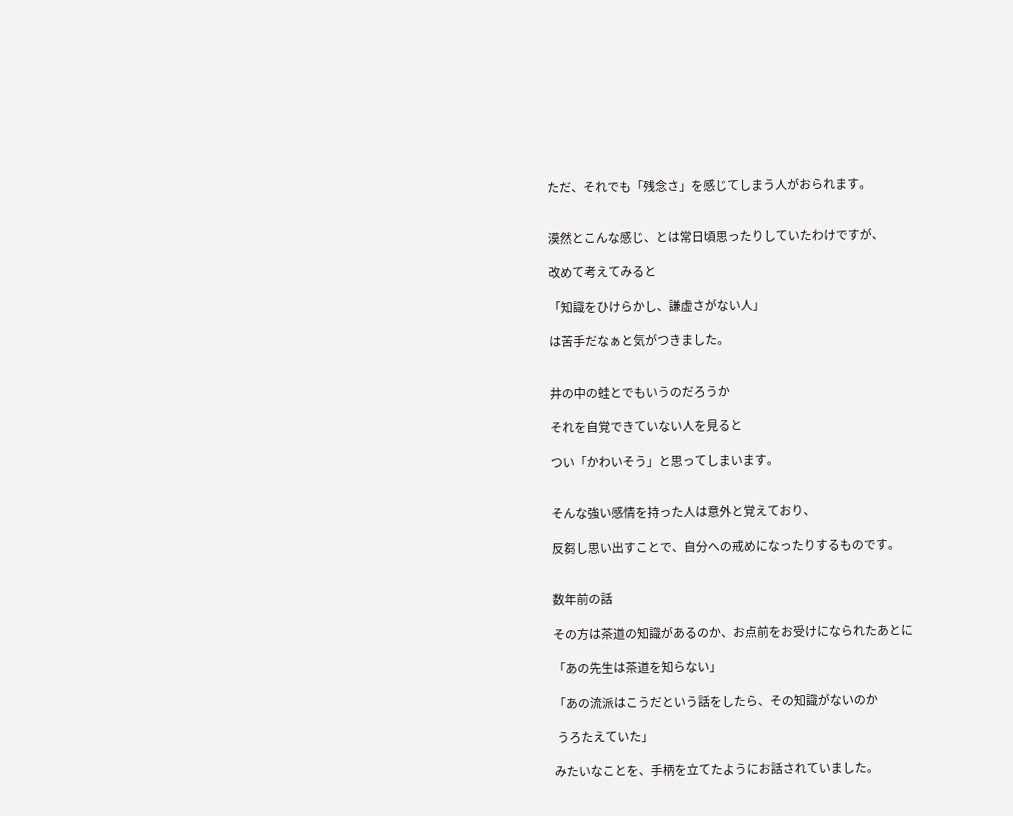ただ、それでも「残念さ」を感じてしまう人がおられます。


漠然とこんな感じ、とは常日頃思ったりしていたわけですが、

改めて考えてみると

「知識をひけらかし、謙虚さがない人」

は苦手だなぁと気がつきました。


井の中の蛙とでもいうのだろうか

それを自覚できていない人を見ると

つい「かわいそう」と思ってしまいます。


そんな強い感情を持った人は意外と覚えており、

反芻し思い出すことで、自分への戒めになったりするものです。


数年前の話

その方は茶道の知識があるのか、お点前をお受けになられたあとに

「あの先生は茶道を知らない」

「あの流派はこうだという話をしたら、その知識がないのか

 うろたえていた」

みたいなことを、手柄を立てたようにお話されていました。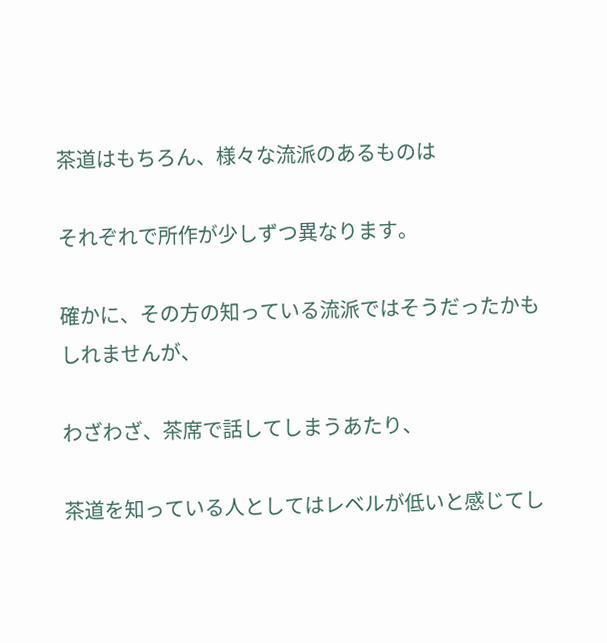茶道はもちろん、様々な流派のあるものは

それぞれで所作が少しずつ異なります。

確かに、その方の知っている流派ではそうだったかもしれませんが、

わざわざ、茶席で話してしまうあたり、

茶道を知っている人としてはレベルが低いと感じてし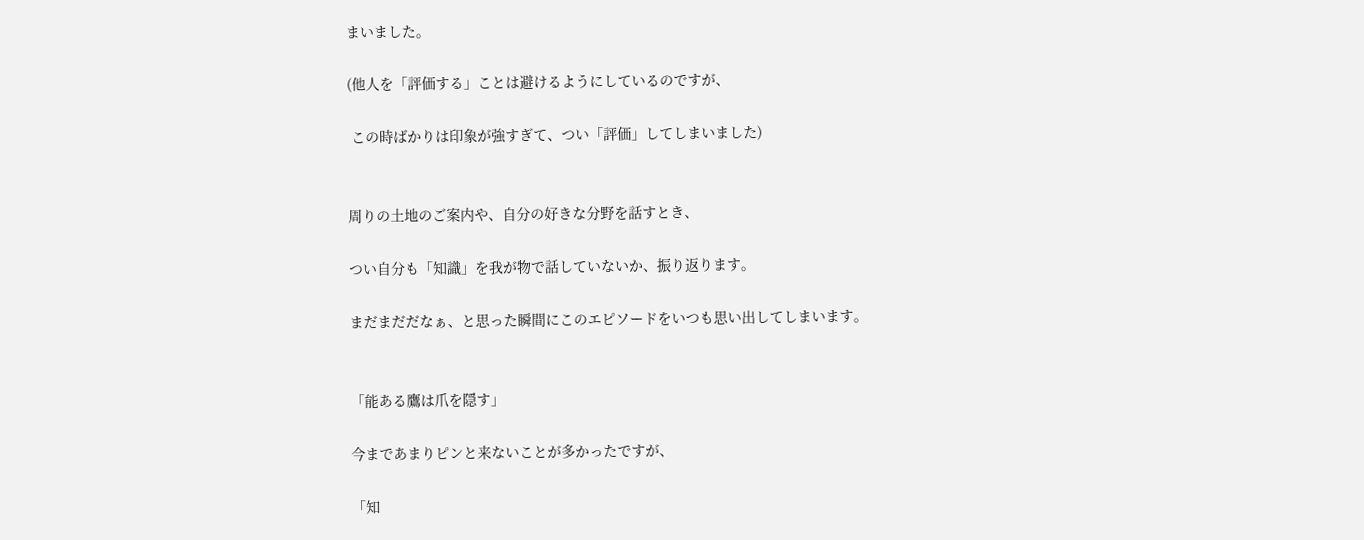まいました。

(他人を「評価する」ことは避けるようにしているのですが、

 この時ばかりは印象が強すぎて、つい「評価」してしまいました)


周りの土地のご案内や、自分の好きな分野を話すとき、

つい自分も「知識」を我が物で話していないか、振り返ります。

まだまだだなぁ、と思った瞬間にこのエピソードをいつも思い出してしまいます。


「能ある鷹は爪を隠す」

今まであまりピンと来ないことが多かったですが、

「知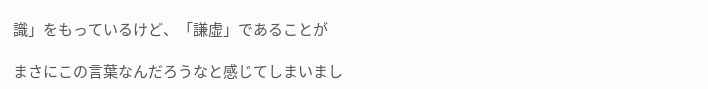識」をもっているけど、「謙虚」であることが

まさにこの言葉なんだろうなと感じてしまいまし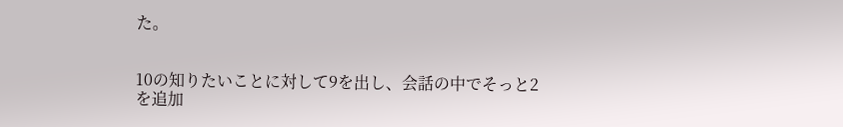た。


10の知りたいことに対して9を出し、会話の中でそっと2を追加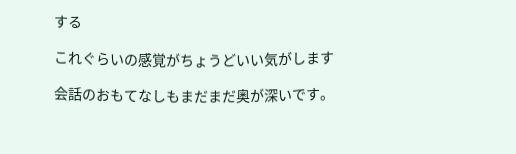する

これぐらいの感覚がちょうどいい気がします

会話のおもてなしもまだまだ奥が深いです。